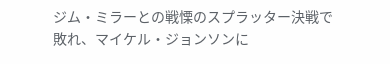ジム・ミラーとの戦慄のスプラッター決戦で敗れ、マイケル・ジョンソンに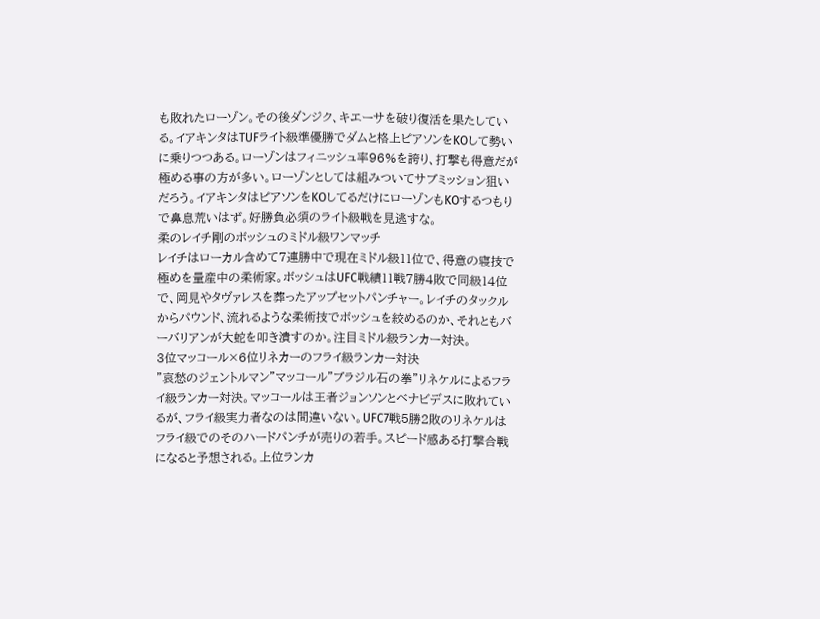も敗れたローゾン。その後ダンジク、キエーサを破り復活を果たしている。イアキンタはTUFライト級準優勝でダムと格上ピアソンをKOして勢いに乗りつつある。ローゾンはフィニッシュ率96%を誇り、打撃も得意だが極める事の方が多い。ローゾンとしては組みついてサブミッション狙いだろう。イアキンタはピアソンをKOしてるだけにローゾンもKOするつもりで鼻息荒いはず。好勝負必須のライト級戦を見逃すな。
柔のレイチ剛のボッシュのミドル級ワンマッチ
レイチはローカル含めて7連勝中で現在ミドル級11位で、得意の寝技で極めを量産中の柔術家。ボッシュはUFC戦績11戦7勝4敗で同級14位で、岡見やタヴァレスを葬ったアップセットパンチャー。レイチのタックルからパウンド、流れるような柔術技でボッシュを絞めるのか、それともバーバリアンが大蛇を叩き潰すのか。注目ミドル級ランカー対決。
3位マッコール×6位リネカーのフライ級ランカー対決
"哀愁のジェントルマン"マッコール"ブラジル石の拳"リネケルによるフライ級ランカー対決。マッコールは王者ジョンソンとベナビデスに敗れているが、フライ級実力者なのは間違いない。UFC7戦5勝2敗のリネケルはフライ級でのそのハードパンチが売りの若手。スピード感ある打撃合戦になると予想される。上位ランカ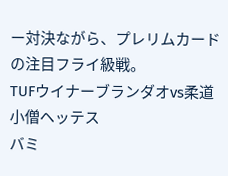ー対決ながら、プレリムカードの注目フライ級戦。
TUFウイナーブランダオvs柔道小僧ヘッテス
バミ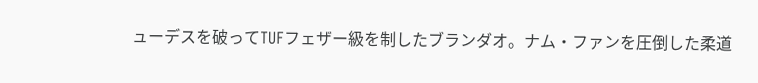ューデスを破ってTUFフェザー級を制したブランダオ。ナム・ファンを圧倒した柔道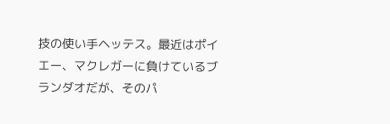技の使い手ヘッテス。最近はポイエー、マクレガーに負けているブランダオだが、そのパ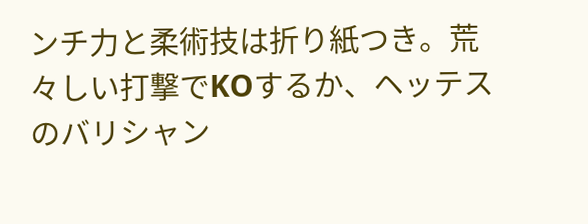ンチ力と柔術技は折り紙つき。荒々しい打撃でKOするか、ヘッテスのバリシャン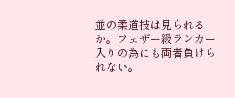並の柔道技は見られるか。フェザー級ランカー入りの為にも両者負けられない。